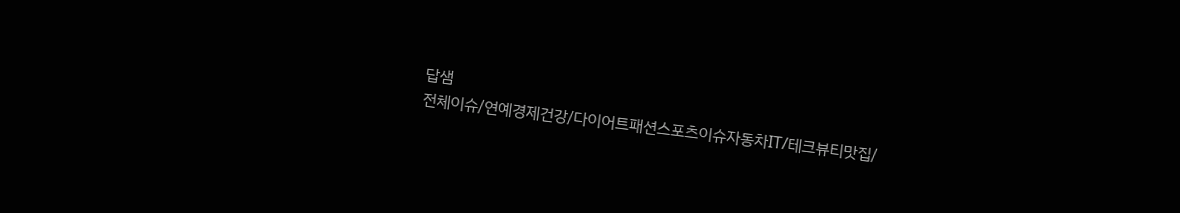답샘
전체이슈/연예경제건강/다이어트패션스포츠이슈자동차IT/테크뷰티맛집/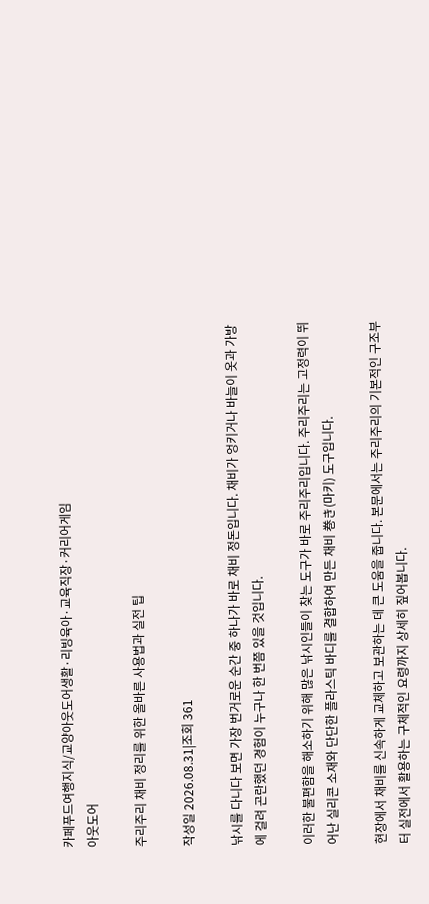카페푸드여행지식/교양아웃도어생활·리빙육아·교육직장·커리어게임
아웃도어

주리주리 채비 정리를 위한 올바른 사용법과 실전 팁

작성일 2026.08.31|조회 361

낚시를 다니다 보면 가장 번거로운 순간 중 하나가 바로 채비 정돈입니다. 채비가 엉키거나 바늘이 옷과 가방에 걸려 곤란했던 경험이 누구나 한 번쯤 있을 것입니다.

이러한 불편함을 해소하기 위해 많은 낚시인들이 찾는 도구가 바로 주리주리입니다. 주리주리는 고정력이 뛰어난 실리콘 소재와 단단한 플라스틱 바디를 결합하여 만든 채비 巻き(마키) 도구입니다.

현장에서 채비를 신속하게 교체하고 보관하는 데 큰 도움을 줍니다. 본문에서는 주리주리의 기본적인 구조부터 실전에서 활용하는 구체적인 요령까지 상세히 짚어봅니다.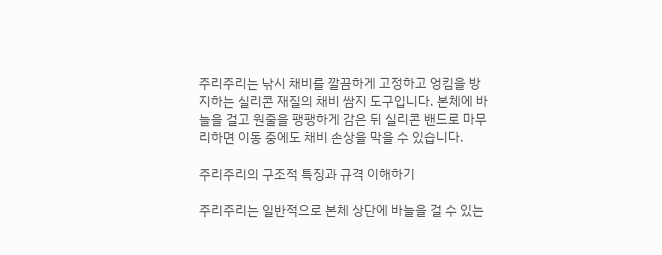주리주리는 낚시 채비를 깔끔하게 고정하고 엉킴을 방지하는 실리콘 재질의 채비 쌈지 도구입니다. 본체에 바늘을 걸고 원줄을 팽팽하게 감은 뒤 실리콘 밴드로 마무리하면 이동 중에도 채비 손상을 막을 수 있습니다.

주리주리의 구조적 특징과 규격 이해하기

주리주리는 일반적으로 본체 상단에 바늘을 걸 수 있는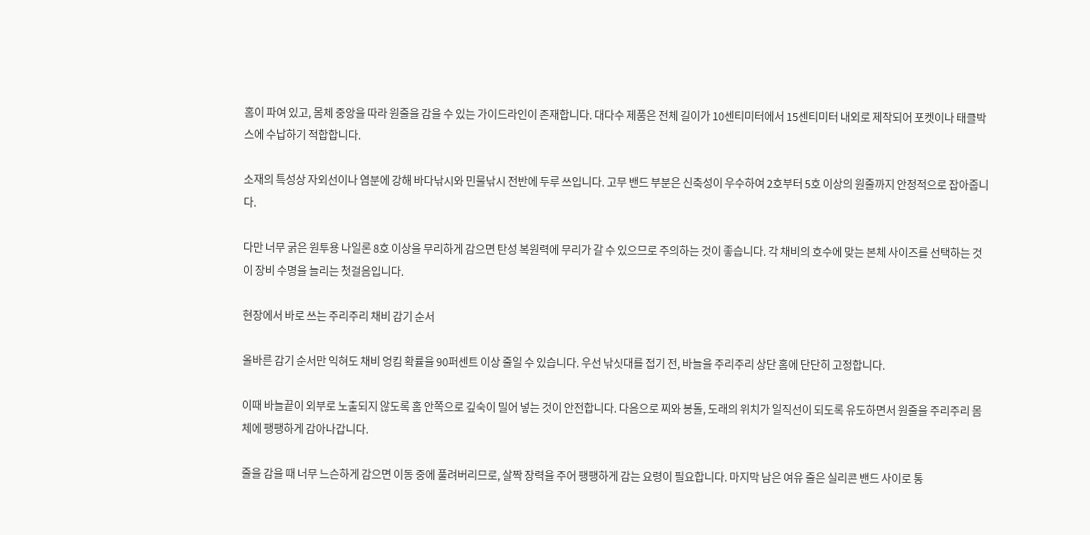홈이 파여 있고, 몸체 중앙을 따라 원줄을 감을 수 있는 가이드라인이 존재합니다. 대다수 제품은 전체 길이가 10센티미터에서 15센티미터 내외로 제작되어 포켓이나 태클박스에 수납하기 적합합니다.

소재의 특성상 자외선이나 염분에 강해 바다낚시와 민물낚시 전반에 두루 쓰입니다. 고무 밴드 부분은 신축성이 우수하여 2호부터 5호 이상의 원줄까지 안정적으로 잡아줍니다.

다만 너무 굵은 원투용 나일론 8호 이상을 무리하게 감으면 탄성 복원력에 무리가 갈 수 있으므로 주의하는 것이 좋습니다. 각 채비의 호수에 맞는 본체 사이즈를 선택하는 것이 장비 수명을 늘리는 첫걸음입니다.

현장에서 바로 쓰는 주리주리 채비 감기 순서

올바른 감기 순서만 익혀도 채비 엉킴 확률을 90퍼센트 이상 줄일 수 있습니다. 우선 낚싯대를 접기 전, 바늘을 주리주리 상단 홈에 단단히 고정합니다.

이때 바늘끝이 외부로 노출되지 않도록 홈 안쪽으로 깊숙이 밀어 넣는 것이 안전합니다. 다음으로 찌와 봉돌, 도래의 위치가 일직선이 되도록 유도하면서 원줄을 주리주리 몸체에 팽팽하게 감아나갑니다.

줄을 감을 때 너무 느슨하게 감으면 이동 중에 풀려버리므로, 살짝 장력을 주어 팽팽하게 감는 요령이 필요합니다. 마지막 남은 여유 줄은 실리콘 밴드 사이로 통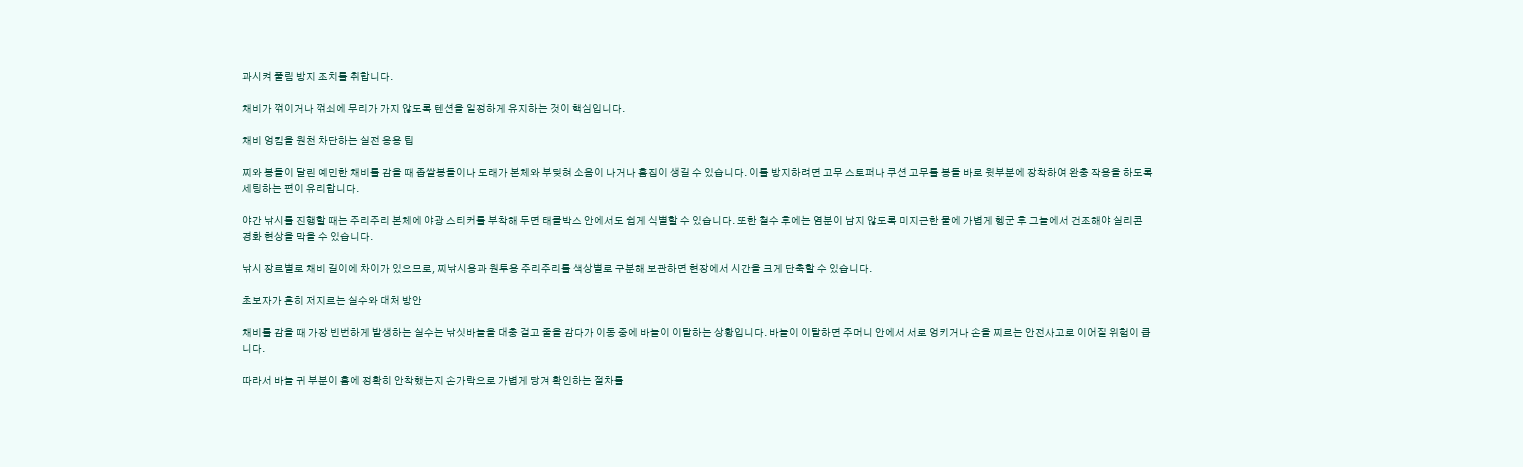과시켜 풀림 방지 조치를 취합니다.

채비가 꺾이거나 꺾쇠에 무리가 가지 않도록 텐션을 일정하게 유지하는 것이 핵심입니다.

채비 엉킴을 원천 차단하는 실전 응용 팁

찌와 봉돌이 달린 예민한 채비를 감을 때 좁쌀봉돌이나 도래가 본체와 부딪혀 소음이 나거나 흠집이 생길 수 있습니다. 이를 방지하려면 고무 스토퍼나 쿠션 고무를 봉돌 바로 윗부분에 장착하여 완충 작용을 하도록 세팅하는 편이 유리합니다.

야간 낚시를 진행할 때는 주리주리 본체에 야광 스티커를 부착해 두면 태클박스 안에서도 쉽게 식별할 수 있습니다. 또한 철수 후에는 염분이 남지 않도록 미지근한 물에 가볍게 헹군 후 그늘에서 건조해야 실리콘 경화 현상을 막을 수 있습니다.

낚시 장르별로 채비 길이에 차이가 있으므로, 찌낚시용과 원투용 주리주리를 색상별로 구분해 보관하면 현장에서 시간을 크게 단축할 수 있습니다.

초보자가 흔히 저지르는 실수와 대처 방안

채비를 감을 때 가장 빈번하게 발생하는 실수는 낚싯바늘을 대충 걸고 줄을 감다가 이동 중에 바늘이 이탈하는 상황입니다. 바늘이 이탈하면 주머니 안에서 서로 엉키거나 손을 찌르는 안전사고로 이어질 위험이 큽니다.

따라서 바늘 귀 부분이 홈에 정확히 안착했는지 손가락으로 가볍게 당겨 확인하는 절차를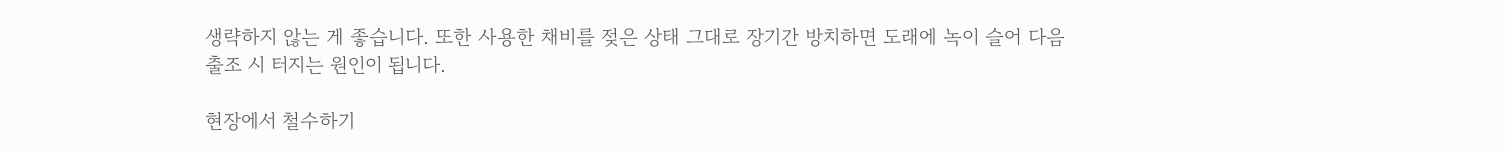생략하지 않는 게 좋습니다. 또한 사용한 채비를 젖은 상태 그대로 장기간 방치하면 도래에 녹이 슬어 다음 출조 시 터지는 원인이 됩니다.

현장에서 철수하기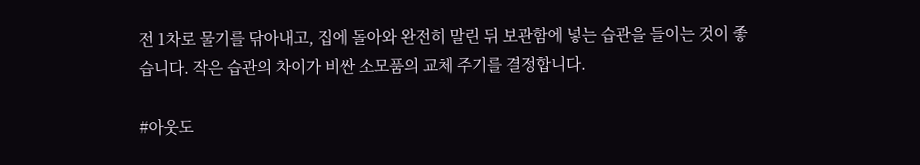전 1차로 물기를 닦아내고, 집에 돌아와 완전히 말린 뒤 보관함에 넣는 습관을 들이는 것이 좋습니다. 작은 습관의 차이가 비싼 소모품의 교체 주기를 결정합니다.

#아웃도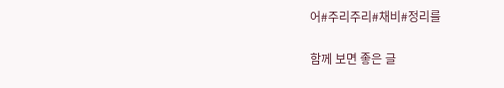어#주리주리#채비#정리를

함께 보면 좋은 글